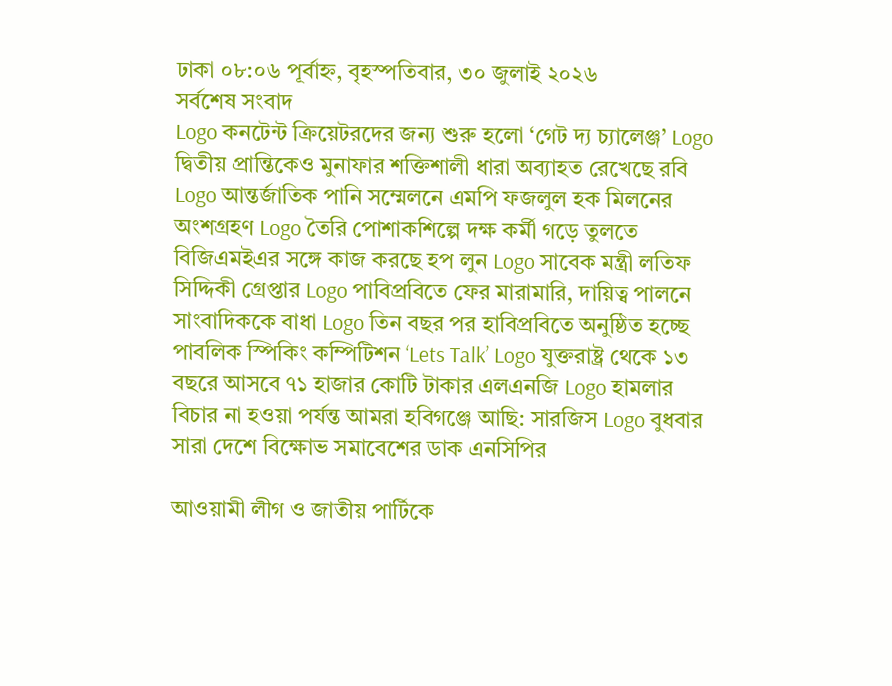ঢাকা ০৮:০৬ পূর্বাহ্ন, বৃহস্পতিবার, ৩০ জুলাই ২০২৬
সর্বশেষ সংবাদ
Logo কনটেন্ট ক্রিয়েটরদের জন্য শুরু হলো ‘গেট দ্য চ্যালেঞ্জ’ Logo দ্বিতীয় প্রান্তিকেও মুনাফার শক্তিশালী ধারা অব্যাহত রেখেছে রবি Logo আন্তর্জাতিক পানি সম্মেলনে এমপি ফজলুল হক মিলনের অংশগ্রহণ Logo তৈরি পোশাকশিল্পে দক্ষ কর্মী গড়ে তুলতে বিজিএমইএর সঙ্গে কাজ করছে হপ লুন Logo সাবেক মন্ত্রী লতিফ সিদ্দিকী গ্রেপ্তার Logo পাবিপ্রবিতে ফের মারামারি, দায়িত্ব পালনে সাংবাদিককে বাধা Logo তিন বছর পর হাবিপ্রবিতে অনুষ্ঠিত হচ্ছে পাবলিক স্পিকিং কম্পিটিশন ‘Lets Talk’ Logo যুক্তরাষ্ট্র থেকে ১৩ বছরে আসবে ৭১ হাজার কোটি টাকার এলএনজি Logo হামলার বিচার না হওয়া পর্যন্ত আমরা হবিগঞ্জে আছি: সারজিস Logo বুধবার সারা দেশে বিক্ষোভ সমাবেশের ডাক এনসিপির

আওয়ামী লীগ ও জাতীয় পার্টিকে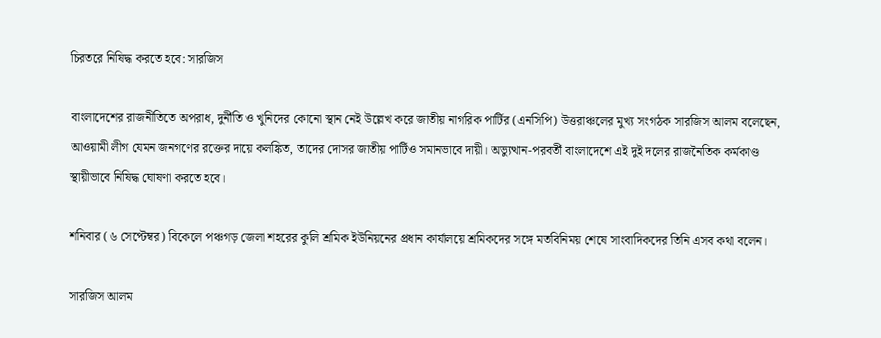চিরতরে নিষিদ্ধ করতে হবে: সারজিস

বাংলাদেশের রাজনীতিতে অপরাধ, দুর্নীতি ও খুনিদের কোনো স্থান নেই উল্লেখ করে জাতীয় নাগরিক পার্টির (এনসিপি) উত্তরাঞ্চলের মুখ্য সংগঠক সারজিস আলম বলেছেন, আওয়ামী লীগ যেমন জনগণের রক্তের দায়ে কলঙ্কিত, তাদের দোসর জাতীয় পার্টিও সমানভাবে দায়ী। অভ্যুত্থান-পরবর্তী বাংলাদেশে এই দুই দলের রাজনৈতিক কর্মকাণ্ড স্থায়ীভাবে নিষিদ্ধ ঘোষণা করতে হবে।

শনিবার (৬ সেপ্টেম্বর) বিকেলে পঞ্চগড় জেলা শহরের কুলি শ্রমিক ইউনিয়নের প্রধান কার্যালয়ে শ্রমিকদের সঙ্গে মতবিনিময় শেষে সাংবাদিকদের তিনি এসব কথা বলেন।

সারজিস আলম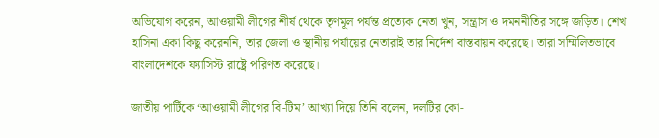অভিযোগ করেন, আওয়ামী লীগের শীর্ষ থেকে তৃণমূল পর্যন্ত প্রত্যেক নেতা খুন, সন্ত্রাস ও দমননীতির সঙ্গে জড়িত। শেখ হাসিনা একা কিছু করেননি, তার জেলা ও স্থানীয় পর্যায়ের নেতারাই তার নির্দেশ বাস্তবায়ন করেছে। তারা সম্মিলিতভাবে বাংলাদেশকে ফ্যাসিস্ট রাষ্ট্রে পরিণত করেছে।

জাতীয় পার্টিকে ‘আওয়ামী লীগের বি-টিম’ আখ্যা দিয়ে তিনি বলেন, দলটির কো-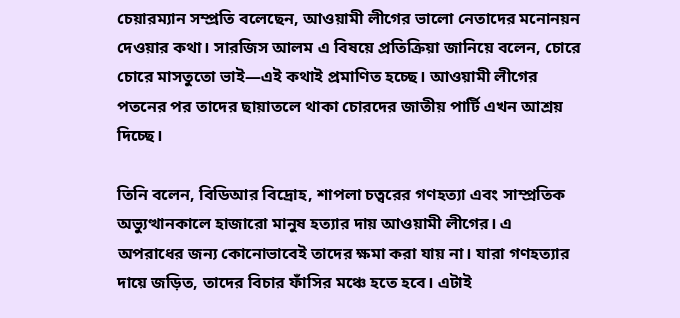চেয়ারম্যান সম্প্রতি বলেছেন, আওয়ামী লীগের ভালো নেতাদের মনোনয়ন দেওয়ার কথা। সারজিস আলম এ বিষয়ে প্রতিক্রিয়া জানিয়ে বলেন, চোরে চোরে মাসতুতো ভাই—এই কথাই প্রমাণিত হচ্ছে। আওয়ামী লীগের পতনের পর তাদের ছায়াতলে থাকা চোরদের জাতীয় পার্টি এখন আশ্রয় দিচ্ছে।

তিনি বলেন, বিডিআর বিদ্রোহ, শাপলা চত্বরের গণহত্যা এবং সাম্প্রতিক অভ্যুত্থানকালে হাজারো মানুষ হত্যার দায় আওয়ামী লীগের। এ অপরাধের জন্য কোনোভাবেই তাদের ক্ষমা করা যায় না। যারা গণহত্যার দায়ে জড়িত, তাদের বিচার ফাঁসির মঞ্চে হতে হবে। এটাই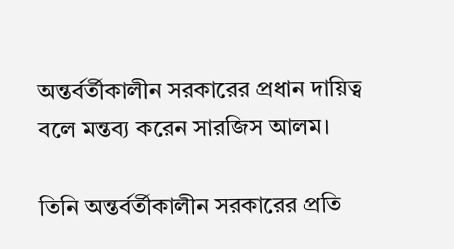অন্তর্বর্তীকালীন সরকারের প্রধান দায়িত্ব বলে মন্তব্য করেন সারজিস আলম।

তিনি অন্তর্বর্তীকালীন সরকারের প্রতি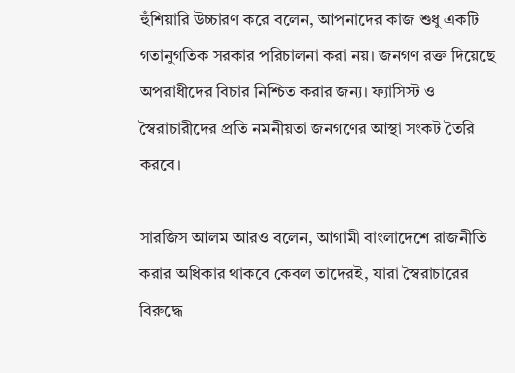হুঁশিয়ারি উচ্চারণ করে বলেন, আপনাদের কাজ শুধু একটি গতানুগতিক সরকার পরিচালনা করা নয়। জনগণ রক্ত দিয়েছে অপরাধীদের বিচার নিশ্চিত করার জন্য। ফ্যাসিস্ট ও স্বৈরাচারীদের প্রতি নমনীয়তা জনগণের আস্থা সংকট তৈরি করবে।

সারজিস আলম আরও বলেন, আগামী বাংলাদেশে রাজনীতি করার অধিকার থাকবে কেবল তাদেরই, যারা স্বৈরাচারের বিরুদ্ধে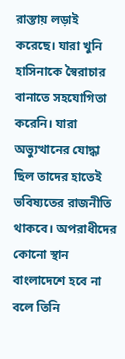রাস্তায় লড়াই করেছে। যারা খুনি হাসিনাকে স্বৈরাচার বানাতে সহযোগিতা করেনি। যারা অভ্যুত্থানের যোদ্ধা ছিল তাদের হাতেই ভবিষ্যতের রাজনীতি থাকবে। অপরাধীদের কোনো স্থান বাংলাদেশে হবে না বলে তিনি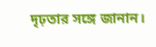দৃঢ়তার সঙ্গে জানান।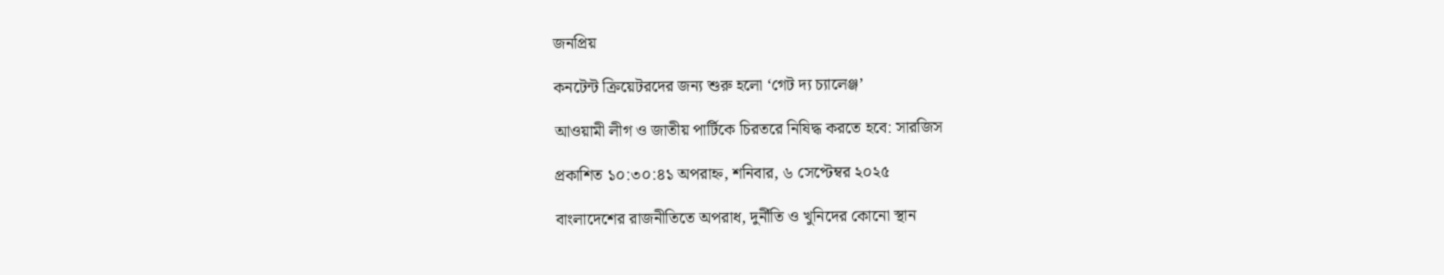জনপ্রিয়

কনটেন্ট ক্রিয়েটরদের জন্য শুরু হলো ‘গেট দ্য চ্যালেঞ্জ’

আওয়ামী লীগ ও জাতীয় পার্টিকে চিরতরে নিষিদ্ধ করতে হবে: সারজিস

প্রকাশিত ১০:৩০:৪১ অপরাহ্ন, শনিবার, ৬ সেপ্টেম্বর ২০২৫

বাংলাদেশের রাজনীতিতে অপরাধ, দুর্নীতি ও খুনিদের কোনো স্থান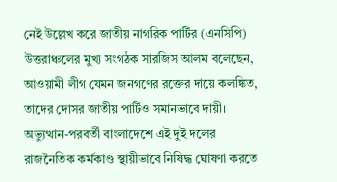নেই উল্লেখ করে জাতীয় নাগরিক পার্টির (এনসিপি) উত্তরাঞ্চলের মুখ্য সংগঠক সারজিস আলম বলেছেন, আওয়ামী লীগ যেমন জনগণের রক্তের দায়ে কলঙ্কিত, তাদের দোসর জাতীয় পার্টিও সমানভাবে দায়ী। অভ্যুত্থান-পরবর্তী বাংলাদেশে এই দুই দলের রাজনৈতিক কর্মকাণ্ড স্থায়ীভাবে নিষিদ্ধ ঘোষণা করতে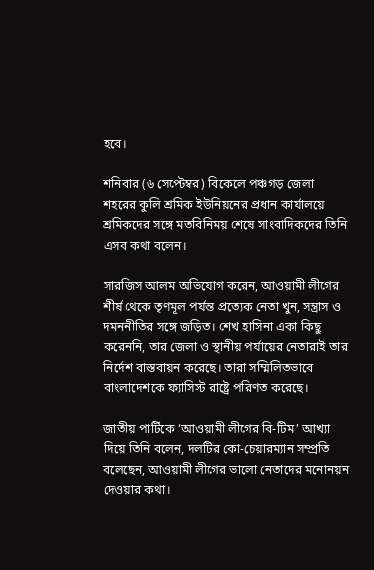হবে।

শনিবার (৬ সেপ্টেম্বর) বিকেলে পঞ্চগড় জেলা শহরের কুলি শ্রমিক ইউনিয়নের প্রধান কার্যালয়ে শ্রমিকদের সঙ্গে মতবিনিময় শেষে সাংবাদিকদের তিনি এসব কথা বলেন।

সারজিস আলম অভিযোগ করেন, আওয়ামী লীগের শীর্ষ থেকে তৃণমূল পর্যন্ত প্রত্যেক নেতা খুন, সন্ত্রাস ও দমননীতির সঙ্গে জড়িত। শেখ হাসিনা একা কিছু করেননি, তার জেলা ও স্থানীয় পর্যায়ের নেতারাই তার নির্দেশ বাস্তবায়ন করেছে। তারা সম্মিলিতভাবে বাংলাদেশকে ফ্যাসিস্ট রাষ্ট্রে পরিণত করেছে।

জাতীয় পার্টিকে ‘আওয়ামী লীগের বি-টিম’ আখ্যা দিয়ে তিনি বলেন, দলটির কো-চেয়ারম্যান সম্প্রতি বলেছেন, আওয়ামী লীগের ভালো নেতাদের মনোনয়ন দেওয়ার কথা।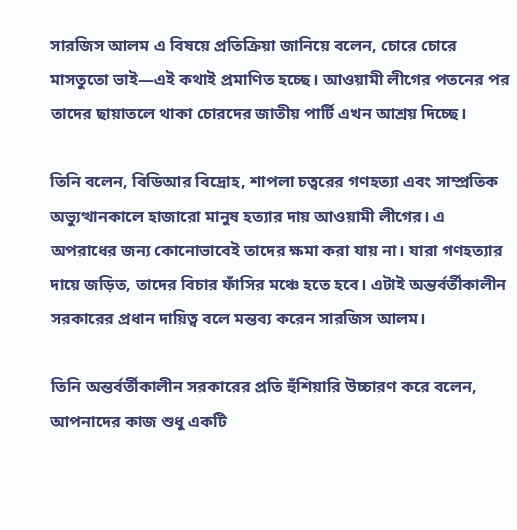সারজিস আলম এ বিষয়ে প্রতিক্রিয়া জানিয়ে বলেন, চোরে চোরে মাসতুতো ভাই—এই কথাই প্রমাণিত হচ্ছে। আওয়ামী লীগের পতনের পর তাদের ছায়াতলে থাকা চোরদের জাতীয় পার্টি এখন আশ্রয় দিচ্ছে।

তিনি বলেন, বিডিআর বিদ্রোহ, শাপলা চত্বরের গণহত্যা এবং সাম্প্রতিক অভ্যুত্থানকালে হাজারো মানুষ হত্যার দায় আওয়ামী লীগের। এ অপরাধের জন্য কোনোভাবেই তাদের ক্ষমা করা যায় না। যারা গণহত্যার দায়ে জড়িত, তাদের বিচার ফাঁসির মঞ্চে হতে হবে। এটাই অন্তর্বর্তীকালীন সরকারের প্রধান দায়িত্ব বলে মন্তব্য করেন সারজিস আলম।

তিনি অন্তর্বর্তীকালীন সরকারের প্রতি হুঁশিয়ারি উচ্চারণ করে বলেন, আপনাদের কাজ শুধু একটি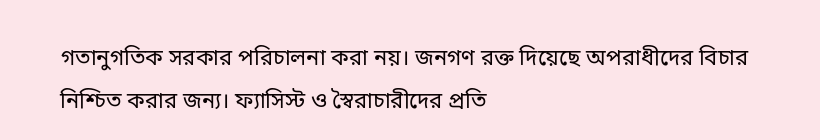গতানুগতিক সরকার পরিচালনা করা নয়। জনগণ রক্ত দিয়েছে অপরাধীদের বিচার নিশ্চিত করার জন্য। ফ্যাসিস্ট ও স্বৈরাচারীদের প্রতি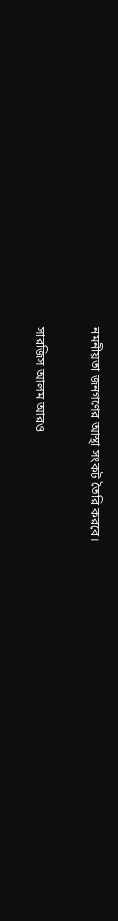নমনীয়তা জনগণের আস্থা সংকট তৈরি করবে।

সারজিস আলম আরও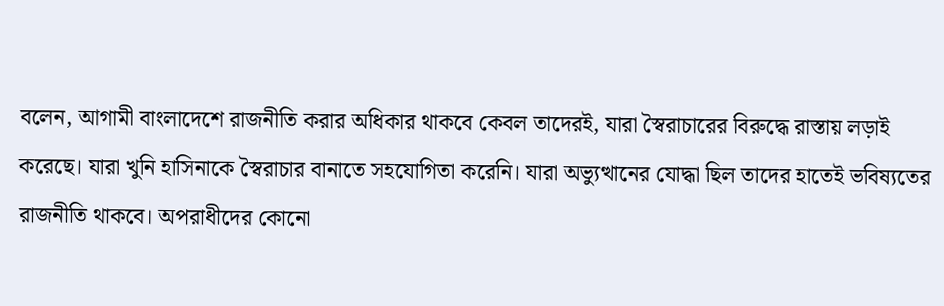বলেন, আগামী বাংলাদেশে রাজনীতি করার অধিকার থাকবে কেবল তাদেরই, যারা স্বৈরাচারের বিরুদ্ধে রাস্তায় লড়াই করেছে। যারা খুনি হাসিনাকে স্বৈরাচার বানাতে সহযোগিতা করেনি। যারা অভ্যুত্থানের যোদ্ধা ছিল তাদের হাতেই ভবিষ্যতের রাজনীতি থাকবে। অপরাধীদের কোনো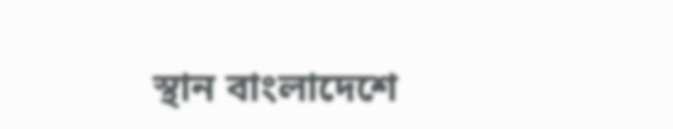স্থান বাংলাদেশে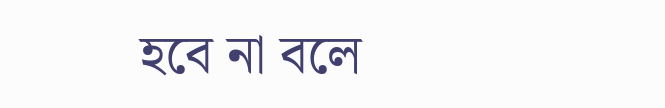হবে না বলে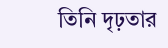তিনি দৃঢ়তার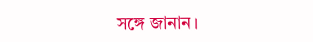সঙ্গে জানান।